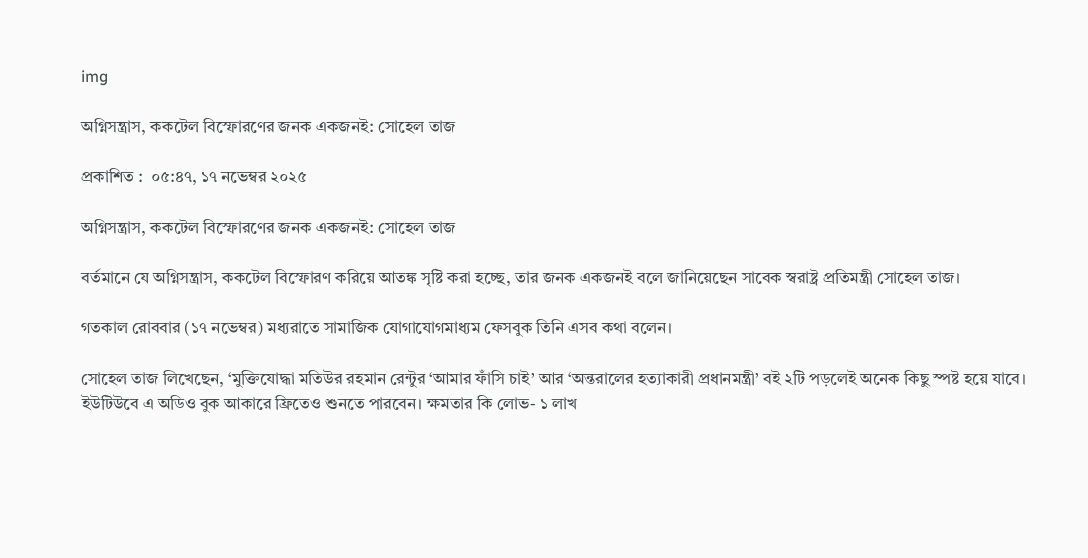img

অগ্নিসন্ত্রাস, ককটেল বিস্ফোরণের জনক একজনই: সোহেল তাজ

প্রকাশিত :  ০৫:৪৭, ১৭ নভেম্বর ২০২৫

অগ্নিসন্ত্রাস, ককটেল বিস্ফোরণের জনক একজনই: সোহেল তাজ

বর্তমানে যে অগ্নিসন্ত্রাস, ককটেল বিস্ফোরণ করিয়ে আতঙ্ক সৃষ্টি করা হচ্ছে, তার জনক একজনই বলে জানিয়েছেন সাবেক স্বরাষ্ট্র প্রতিমন্ত্রী সোহেল তাজ।

গতকাল রোববার (১৭ নভেম্বর) মধ্যরাতে সামাজিক যোগাযোগমাধ্যম ফেসবুক তিনি এসব কথা বলেন।

সোহেল তাজ লিখেছেন, ‘মুক্তিযোদ্ধা মতিউর রহমান রেন্টুর ‘আমার ফাঁসি চাই’ আর ‘অন্তরালের হত্যাকারী প্রধানমন্ত্রী’ বই ২টি পড়লেই অনেক কিছু স্পষ্ট হয়ে যাবে। ইউটিউবে এ অডিও বুক আকারে ফ্রিতেও শুনতে পারবেন। ক্ষমতার কি লোভ- ১ লাখ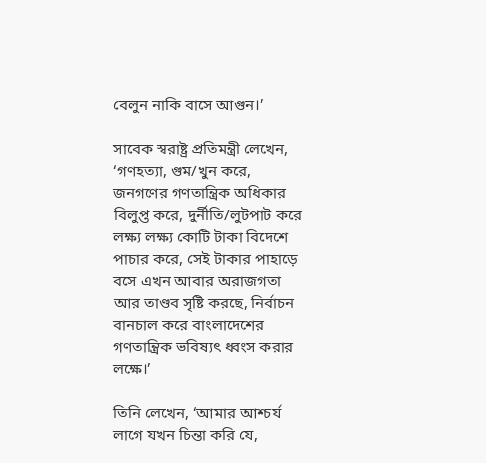বেলুন নাকি বাসে আগুন।’

সাবেক স্বরাষ্ট্র প্রতিমন্ত্রী লেখেন, ‘গণহত্যা, গুম/খুন করে, জনগণের গণতান্ত্রিক অধিকার বিলুপ্ত করে, দুর্নীতি/লুটপাট করে লক্ষ্য লক্ষ্য কোটি টাকা বিদেশে পাচার করে, সেই টাকার পাহাড়ে বসে এখন আবার অরাজগতা আর তাণ্ডব সৃষ্টি করছে, নির্বাচন বানচাল করে বাংলাদেশের গণতান্ত্রিক ভবিষ্যৎ ধ্বংস করার লক্ষে।’

তিনি লেখেন, ‘আমার আশ্চর্য লাগে যখন চিন্তা করি যে,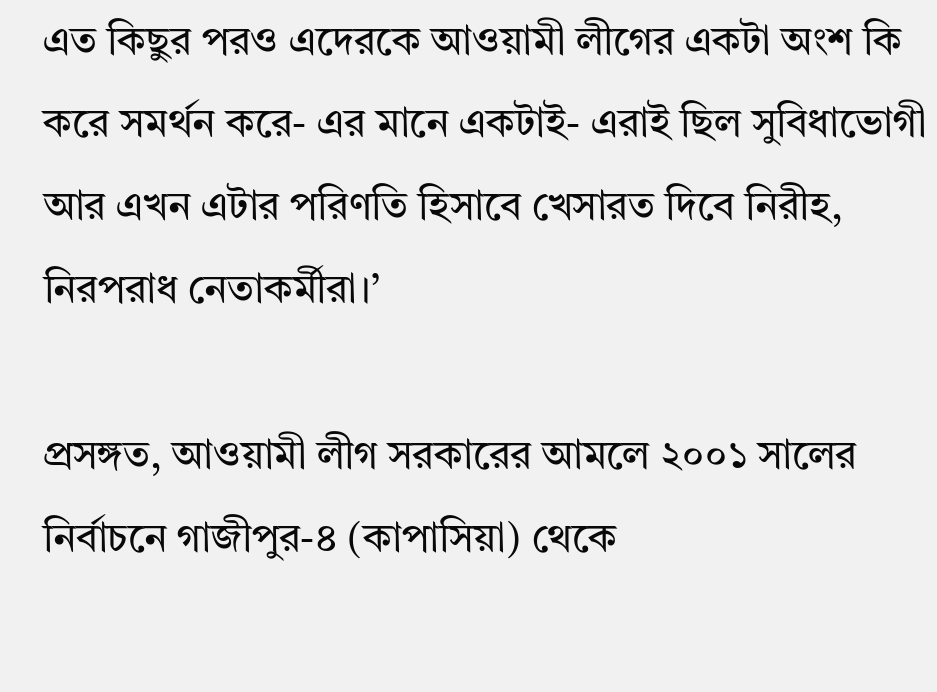এত কিছুর পরও এদেরকে আওয়ামী লীগের একটা অংশ কি করে সমর্থন করে- এর মানে একটাই- এরাই ছিল সুবিধাভোগী আর এখন এটার পরিণতি হিসাবে খেসারত দিবে নিরীহ, নিরপরাধ নেতাকর্মীরা।’

প্রসঙ্গত, আওয়ামী লীগ সরকারের আমলে ২০০১ সালের নির্বাচনে গাজীপুর-৪ (কাপাসিয়া) থেকে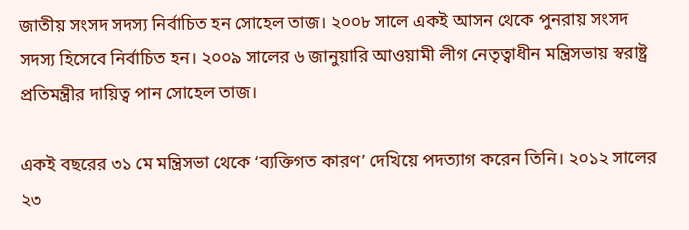জাতীয় সংসদ সদস্য নির্বাচিত হন সোহেল তাজ। ২০০৮ সালে একই আসন থেকে পুনরায় সংসদ সদস্য হিসেবে নির্বাচিত হন। ২০০৯ সালের ৬ জানুয়ারি আওয়ামী লীগ নেতৃত্বাধীন মন্ত্রিসভায় স্বরাষ্ট্র প্রতিমন্ত্রীর দায়িত্ব পান সোহেল তাজ।

একই বছরের ৩১ মে মন্ত্রিসভা থেকে ‘ব্যক্তিগত কারণ’ দেখিয়ে পদত্যাগ করেন তিনি। ২০১২ সালের ২৩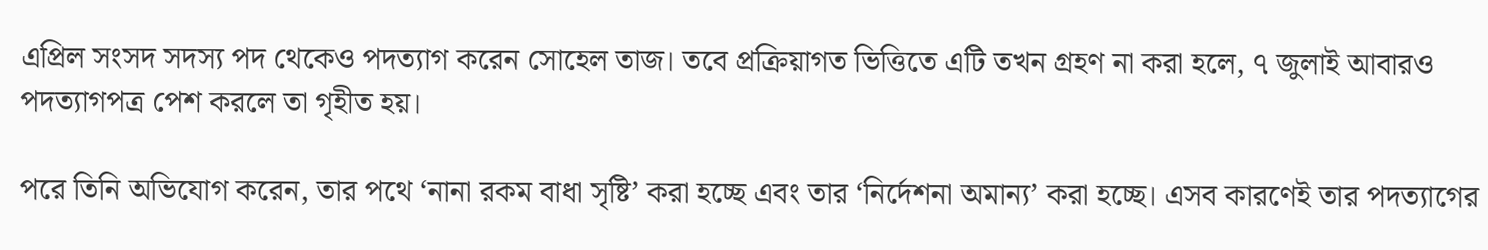এপ্রিল সংসদ সদস্য পদ থেকেও পদত্যাগ করেন সোহেল তাজ। তবে প্রক্রিয়াগত ভিত্তিতে এটি তখন গ্রহণ না করা হলে, ৭ জুলাই আবারও পদত্যাগপত্র পেশ করলে তা গৃহীত হয়।

পরে তিনি অভিযোগ করেন, তার পথে ‘নানা রকম বাধা সৃষ্টি’ করা হচ্ছে এবং তার ‘নির্দেশনা অমান্য’ করা হচ্ছে। এসব কারণেই তার পদত্যাগের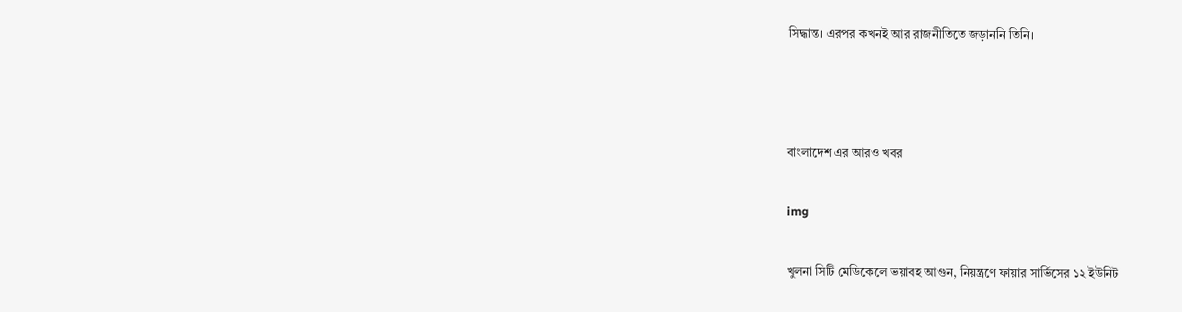সিদ্ধান্ত। এরপর কখনই আর রাজনীতিতে জড়াননি তিনি।



বাংলাদেশ এর আরও খবর

img

খুলনা সিটি মেডিকেলে ভয়াবহ আগুন, নিয়ন্ত্রণে ফায়ার সার্ভিসের ১২ ইউনিট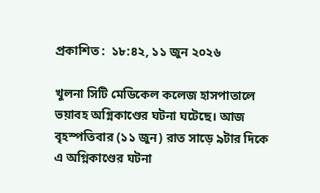প্রকাশিত :  ১৮:৪২, ১১ জুন ২০২৬

খুলনা সিটি মেডিকেল কলেজ হাসপাতালে ভয়াবহ অগ্নিকাণ্ডের ঘটনা ঘটেছে। আজ বৃহস্পতিবার (১১ জুন) রাত সাড়ে ৯টার দিকে এ অগ্নিকাণ্ডের ঘটনা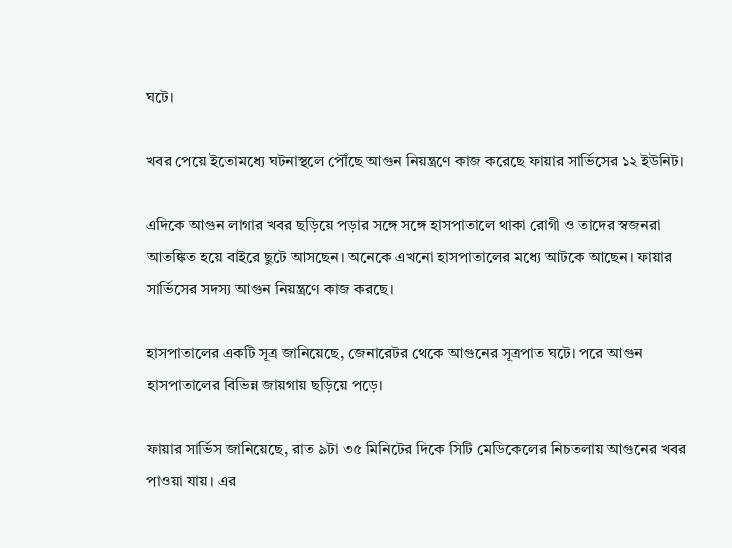ঘটে।

খবর পেয়ে ইতোমধ্যে ঘটনাস্থলে পৌঁছে আগুন নিয়ন্ত্রণে কাজ করেছে ফায়ার সার্ভিসের ১২ ইউনিট।

এদিকে আগুন লাগার খবর ছড়িয়ে পড়ার সঙ্গে সঙ্গে হাসপাতালে থাকা রোগী ও তাদের স্বজনরা আতঙ্কিত হয়ে বাইরে ছুটে আসছেন। অনেকে এখনো হাসপাতালের মধ্যে আটকে আছেন। ফায়ার সার্ভিসের সদস্য আগুন নিয়ন্ত্রণে কাজ করছে।

হাসপাতালের একটি সূত্র জানিয়েছে, জেনারেটর থেকে আগুনের সূত্রপাত ঘটে। পরে আগুন হাসপাতালের বিভিন্ন জায়গায় ছড়িয়ে পড়ে।

ফায়ার সার্ভিস জানিয়েছে, রাত ৯টা ৩৫ মিনিটের দিকে সিটি মেডিকেলের নিচতলায় আগুনের খবর পাওয়া যায়। এর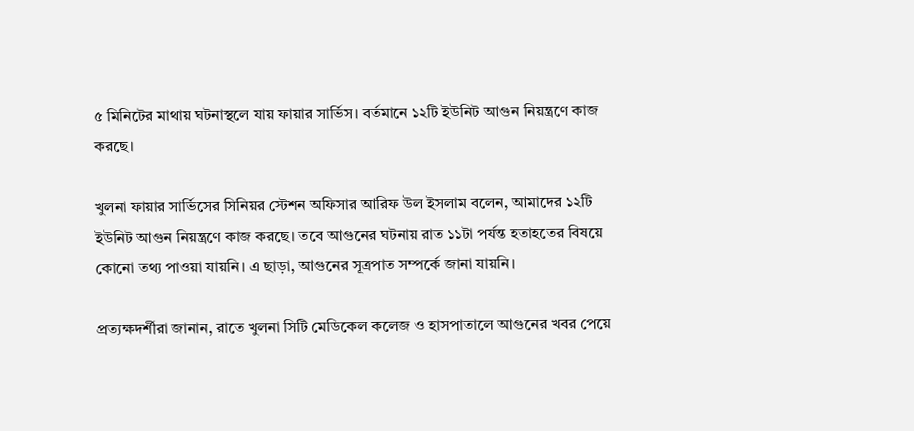৫ মিনিটের মাথায় ঘটনাস্থলে যায় ফায়ার সার্ভিস। বর্তমানে ১২টি ইউনিট আগুন নিয়ন্ত্রণে কাজ করছে।

খুলনা ফায়ার সার্ভিসের সিনিয়র স্টেশন অফিসার আরিফ উল ইসলাম বলেন, আমাদের ১২টি ইউনিট আগুন নিয়ন্ত্রণে কাজ করছে। তবে আগুনের ঘটনায় রাত ১১টা পর্যন্ত হতাহতের বিষয়ে কোনো তথ্য পাওয়া যায়নি। এ ছাড়া, আগুনের সূত্রপাত সম্পর্কে জানা যায়নি।

প্রত্যক্ষদর্শীরা জানান, রাতে খুলনা সিটি মেডিকেল কলেজ ও হাসপাতালে আগুনের খবর পেয়ে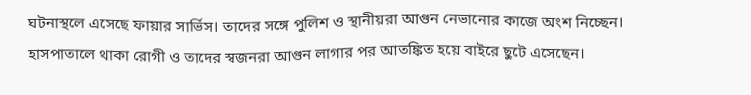ঘটনাস্থলে এসেছে ফায়ার সার্ভিস। তাদের সঙ্গে পুলিশ ও স্থানীয়রা আগুন নেভানোর কাজে অংশ নিচ্ছেন। হাসপাতালে থাকা রোগী ও তাদের স্বজনরা আগুন লাগার পর আতঙ্কিত হয়ে বাইরে ছুটে এসেছেন।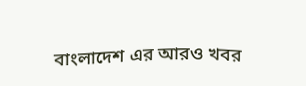বাংলাদেশ এর আরও খবর